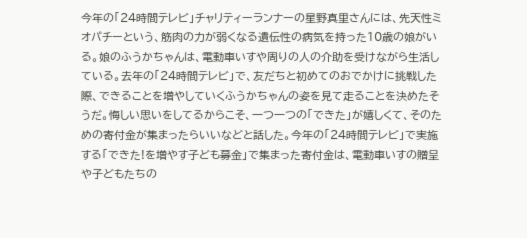今年の「24時間テレビ」チャリティーランナーの星野真里さんには、先天性ミオパチーという、筋肉の力が弱くなる遺伝性の病気を持った10歳の娘がいる。娘のふうかちゃんは、電動車いすや周りの人の介助を受けながら生活している。去年の「24時間テレビ」で、友だちと初めてのおでかけに挑戦した際、できることを増やしていくふうかちゃんの姿を見て走ることを決めたそうだ。悔しい思いをしてるからこそ、一つ一つの「できた」が嬉しくて、そのための寄付金が集まったらいいなどと話した。今年の「24時間テレビ」で実施する「できた!を増やす子ども募金」で集まった寄付金は、電動車いすの贈呈や子どもたちの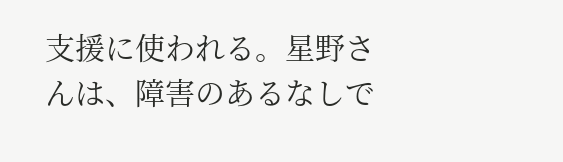支援に使われる。星野さんは、障害のあるなしで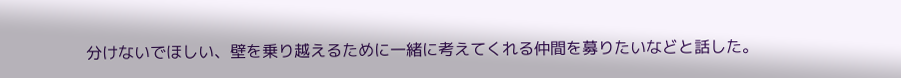分けないでほしい、壁を乗り越えるために一緒に考えてくれる仲間を募りたいなどと話した。